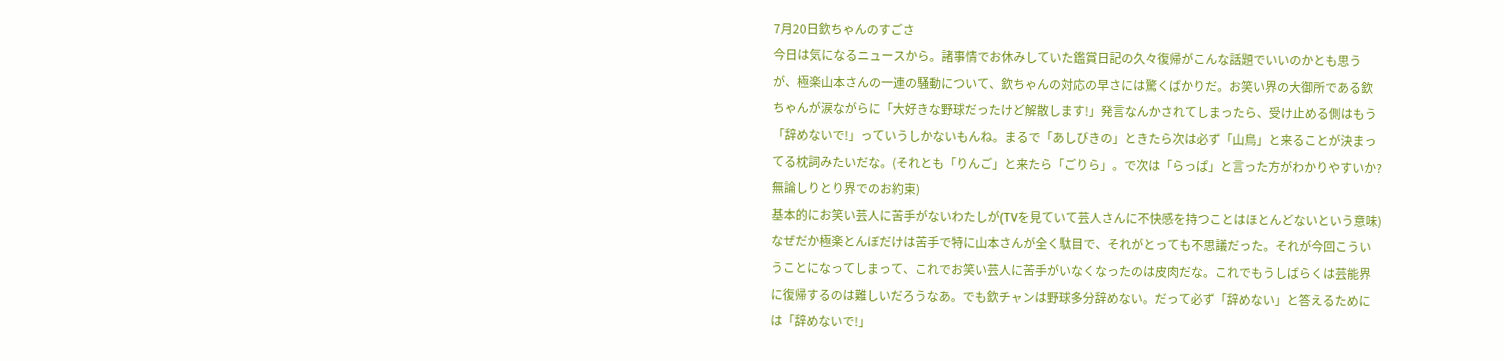7月20日欽ちゃんのすごさ
今日は気になるニュースから。諸事情でお休みしていた鑑賞日記の久々復帰がこんな話題でいいのかとも思うが、極楽山本さんの一連の騒動について、欽ちゃんの対応の早さには驚くばかりだ。お笑い界の大御所である欽ちゃんが涙ながらに「大好きな野球だったけど解散します!」発言なんかされてしまったら、受け止める側はもう「辞めないで!」っていうしかないもんね。まるで「あしびきの」ときたら次は必ず「山鳥」と来ることが決まってる枕詞みたいだな。(それとも「りんご」と来たら「ごりら」。で次は「らっぱ」と言った方がわかりやすいか? 無論しりとり界でのお約束)
基本的にお笑い芸人に苦手がないわたしが(TVを見ていて芸人さんに不快感を持つことはほとんどないという意味)なぜだか極楽とんぼだけは苦手で特に山本さんが全く駄目で、それがとっても不思議だった。それが今回こういうことになってしまって、これでお笑い芸人に苦手がいなくなったのは皮肉だな。これでもうしばらくは芸能界に復帰するのは難しいだろうなあ。でも欽チャンは野球多分辞めない。だって必ず「辞めない」と答えるためには「辞めないで!」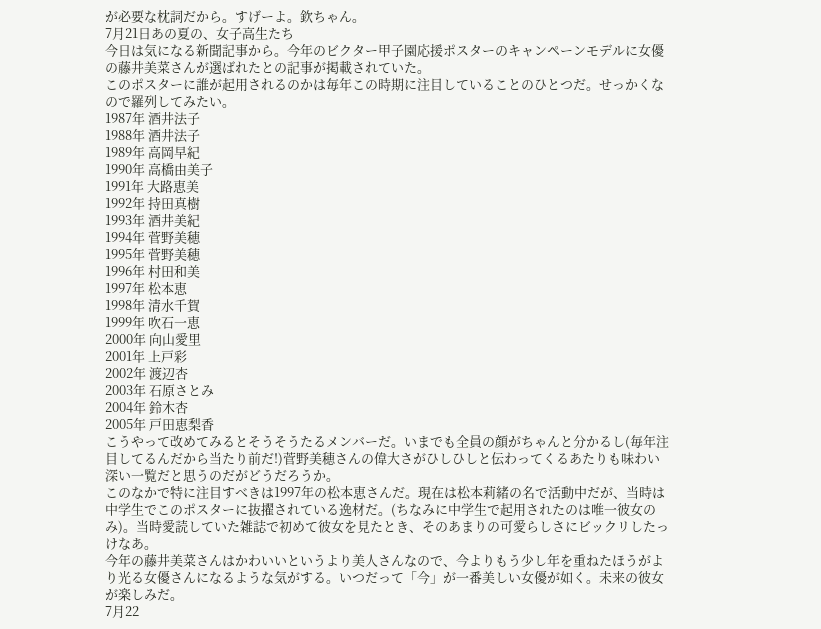が必要な枕詞だから。すげーよ。欽ちゃん。
7月21日あの夏の、女子高生たち
今日は気になる新聞記事から。今年のビクター甲子園応援ポスターのキャンペーンモデルに女優の藤井美菜さんが選ばれたとの記事が掲載されていた。
このポスターに誰が起用されるのかは毎年この時期に注目していることのひとつだ。せっかくなので羅列してみたい。
1987年 酒井法子
1988年 酒井法子
1989年 高岡早紀
1990年 高橋由美子
1991年 大路恵美
1992年 持田真樹
1993年 酒井美紀
1994年 菅野美穂
1995年 菅野美穂
1996年 村田和美
1997年 松本恵
1998年 清水千賀
1999年 吹石一恵
2000年 向山愛里
2001年 上戸彩
2002年 渡辺杏
2003年 石原さとみ
2004年 鈴木杏
2005年 戸田恵梨香
こうやって改めてみるとそうそうたるメンバーだ。いまでも全員の顔がちゃんと分かるし(毎年注目してるんだから当たり前だ!)菅野美穂さんの偉大さがひしひしと伝わってくるあたりも味わい深い一覧だと思うのだがどうだろうか。
このなかで特に注目すべきは1997年の松本恵さんだ。現在は松本莉緒の名で活動中だが、当時は中学生でこのポスターに抜擢されている逸材だ。(ちなみに中学生で起用されたのは唯一彼女のみ)。当時愛読していた雑誌で初めて彼女を見たとき、そのあまりの可愛らしさにビックリしたっけなあ。
今年の藤井美菜さんはかわいいというより美人さんなので、今よりもう少し年を重ねたほうがより光る女優さんになるような気がする。いつだって「今」が一番美しい女優が如く。未来の彼女が楽しみだ。
7月22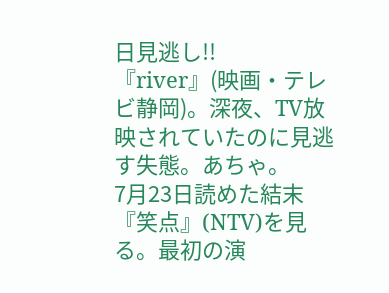日見逃し!!
『river』(映画・テレビ静岡)。深夜、TV放映されていたのに見逃す失態。あちゃ。
7月23日読めた結末
『笑点』(NTV)を見る。最初の演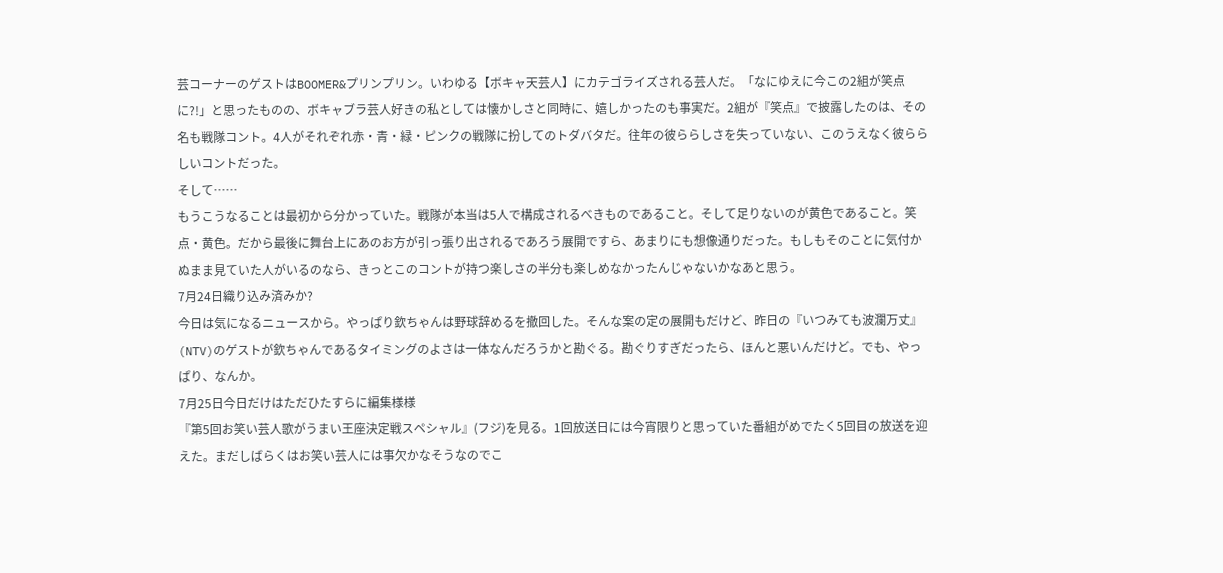芸コーナーのゲストはBOOMER&プリンプリン。いわゆる【ボキャ天芸人】にカテゴライズされる芸人だ。「なにゆえに今この2組が笑点に?!」と思ったものの、ボキャブラ芸人好きの私としては懐かしさと同時に、嬉しかったのも事実だ。2組が『笑点』で披露したのは、その名も戦隊コント。4人がそれぞれ赤・青・緑・ピンクの戦隊に扮してのトダバタだ。往年の彼ららしさを失っていない、このうえなく彼ららしいコントだった。
そして……
もうこうなることは最初から分かっていた。戦隊が本当は5人で構成されるべきものであること。そして足りないのが黄色であること。笑点・黄色。だから最後に舞台上にあのお方が引っ張り出されるであろう展開ですら、あまりにも想像通りだった。もしもそのことに気付かぬまま見ていた人がいるのなら、きっとこのコントが持つ楽しさの半分も楽しめなかったんじゃないかなあと思う。
7月24日織り込み済みか?
今日は気になるニュースから。やっぱり欽ちゃんは野球辞めるを撤回した。そんな案の定の展開もだけど、昨日の『いつみても波瀾万丈』(NTV)のゲストが欽ちゃんであるタイミングのよさは一体なんだろうかと勘ぐる。勘ぐりすぎだったら、ほんと悪いんだけど。でも、やっぱり、なんか。
7月25日今日だけはただひたすらに編集様様
『第5回お笑い芸人歌がうまい王座決定戦スペシャル』(フジ)を見る。1回放送日には今宵限りと思っていた番組がめでたく5回目の放送を迎えた。まだしばらくはお笑い芸人には事欠かなそうなのでこ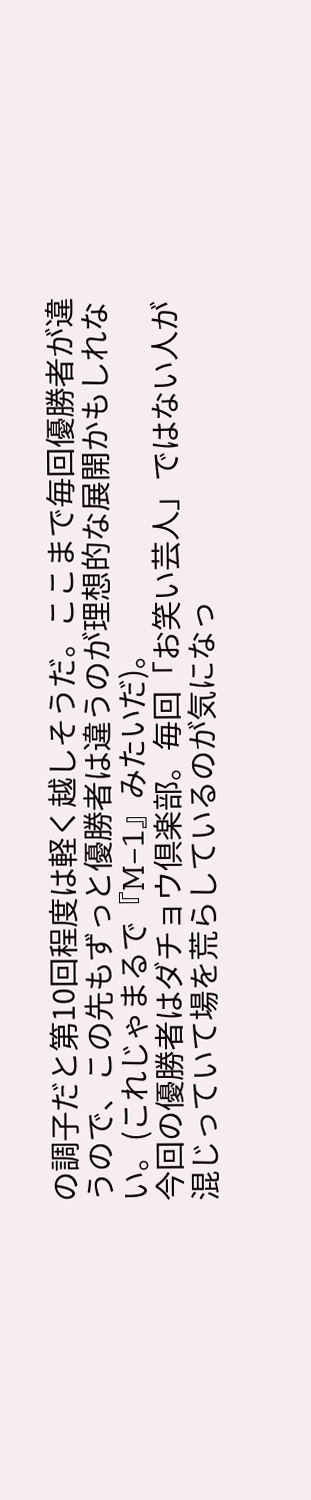の調子だと第10回程度は軽く越しそうだ。ここまで毎回優勝者が違うので、この先もずっと優勝者は違うのが理想的な展開かもしれない。(これじゃまるで『M−1』みたいだ)。
今回の優勝者はダチョウ倶楽部。毎回「お笑い芸人」ではない人が混じっていて場を荒らしているのが気になっ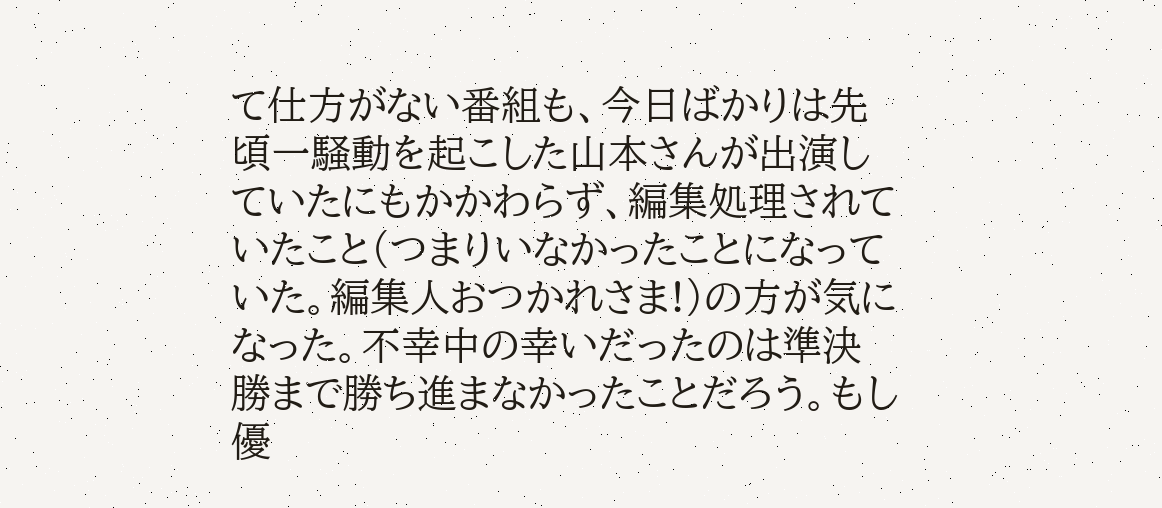て仕方がない番組も、今日ばかりは先頃一騒動を起こした山本さんが出演していたにもかかわらず、編集処理されていたこと(つまりいなかったことになっていた。編集人おつかれさま!)の方が気になった。不幸中の幸いだったのは準決勝まで勝ち進まなかったことだろう。もし優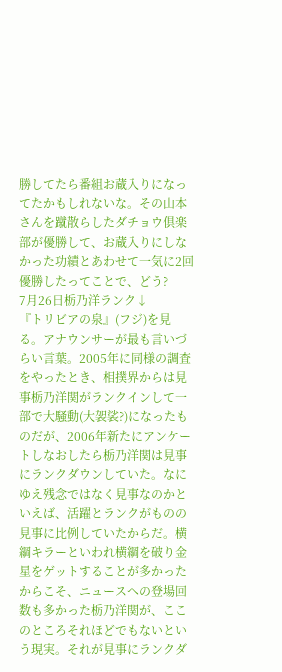勝してたら番組お蔵入りになってたかもしれないな。その山本さんを蹴散らしたダチョウ倶楽部が優勝して、お蔵入りにしなかった功績とあわせて一気に2回優勝したってことで、どう?
7月26日栃乃洋ランク↓
『トリビアの泉』(フジ)を見る。アナウンサーが最も言いづらい言葉。2005年に同様の調査をやったとき、相撲界からは見事栃乃洋関がランクインして一部で大騒動(大袈裟?)になったものだが、2006年新たにアンケートしなおしたら栃乃洋関は見事にランクダウンしていた。なにゆえ残念ではなく見事なのかといえば、活躍とランクがものの見事に比例していたからだ。横綱キラーといわれ横綱を破り金星をゲットすることが多かったからこそ、ニュースへの登場回数も多かった栃乃洋関が、ここのところそれほどでもないという現実。それが見事にランクダ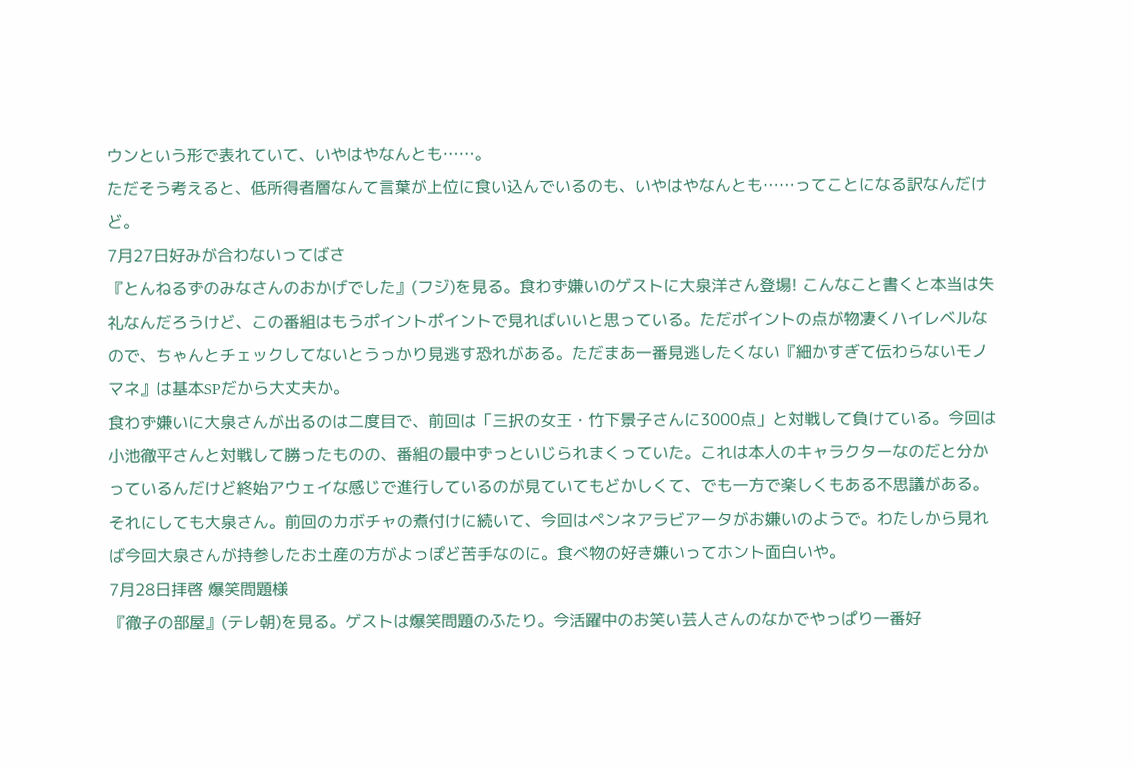ウンという形で表れていて、いやはやなんとも……。
ただそう考えると、低所得者層なんて言葉が上位に食い込んでいるのも、いやはやなんとも……ってことになる訳なんだけど。
7月27日好みが合わないってばさ
『とんねるずのみなさんのおかげでした』(フジ)を見る。食わず嫌いのゲストに大泉洋さん登場! こんなこと書くと本当は失礼なんだろうけど、この番組はもうポイントポイントで見ればいいと思っている。ただポイントの点が物凄くハイレベルなので、ちゃんとチェックしてないとうっかり見逃す恐れがある。ただまあ一番見逃したくない『細かすぎて伝わらないモノマネ』は基本SPだから大丈夫か。
食わず嫌いに大泉さんが出るのは二度目で、前回は「三択の女王・竹下景子さんに3000点」と対戦して負けている。今回は小池徹平さんと対戦して勝ったものの、番組の最中ずっといじられまくっていた。これは本人のキャラクターなのだと分かっているんだけど終始アウェイな感じで進行しているのが見ていてもどかしくて、でも一方で楽しくもある不思議がある。
それにしても大泉さん。前回のカボチャの煮付けに続いて、今回はペンネアラビアータがお嫌いのようで。わたしから見れば今回大泉さんが持参したお土産の方がよっぽど苦手なのに。食べ物の好き嫌いってホント面白いや。
7月28日拝啓 爆笑問題様
『徹子の部屋』(テレ朝)を見る。ゲストは爆笑問題のふたり。今活躍中のお笑い芸人さんのなかでやっぱり一番好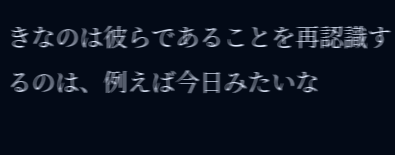きなのは彼らであることを再認識するのは、例えば今日みたいな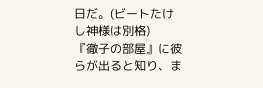日だ。(ビートたけし神様は別格)
『徹子の部屋』に彼らが出ると知り、ま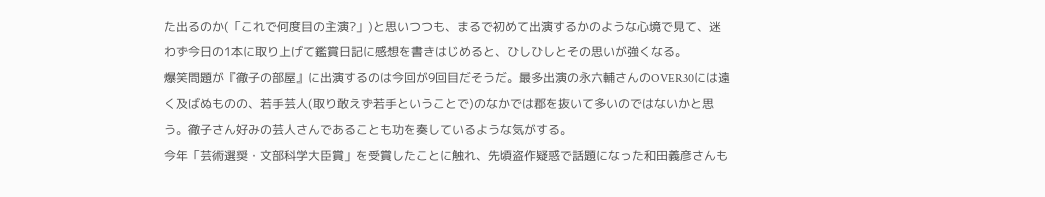た出るのか(「これで何度目の主演?」)と思いつつも、まるで初めて出演するかのような心境で見て、迷わず今日の1本に取り上げて鑑賞日記に感想を書きはじめると、ひしひしとその思いが強くなる。
爆笑問題が『徹子の部屋』に出演するのは今回が9回目だそうだ。最多出演の永六輔さんのOVER30には遠く及ばぬものの、若手芸人(取り敢えず若手ということで)のなかでは郡を抜いて多いのではないかと思う。徹子さん好みの芸人さんであることも功を奏しているような気がする。
今年「芸術選奨・文部科学大臣賞」を受賞したことに触れ、先頃盗作疑惑で話題になった和田義彦さんも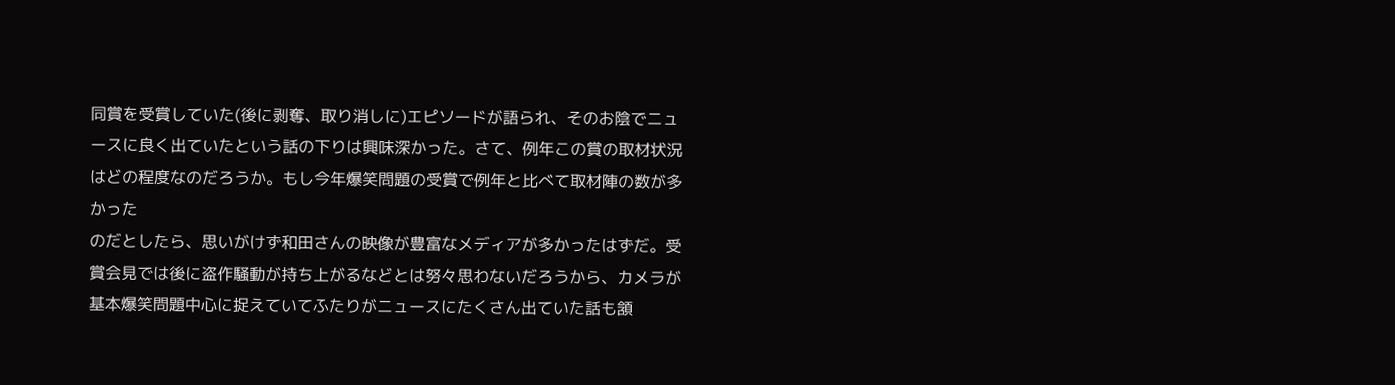同賞を受賞していた(後に剥奪、取り消しに)エピソードが語られ、そのお陰でニュースに良く出ていたという話の下りは興味深かった。さて、例年この賞の取材状況はどの程度なのだろうか。もし今年爆笑問題の受賞で例年と比べて取材陣の数が多かった
のだとしたら、思いがけず和田さんの映像が豊富なメディアが多かったはずだ。受賞会見では後に盗作騒動が持ち上がるなどとは努々思わないだろうから、カメラが基本爆笑問題中心に捉えていてふたりがニュースにたくさん出ていた話も頷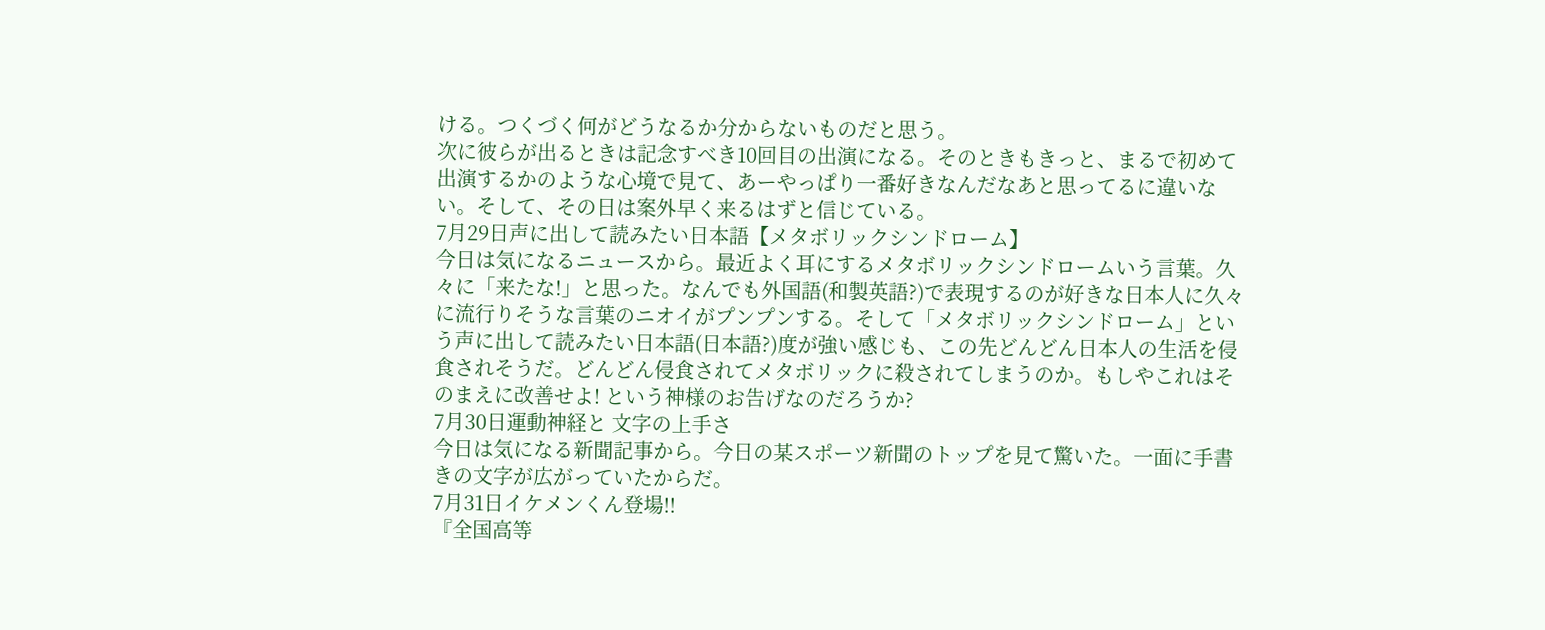ける。つくづく何がどうなるか分からないものだと思う。
次に彼らが出るときは記念すべき10回目の出演になる。そのときもきっと、まるで初めて出演するかのような心境で見て、あーやっぱり一番好きなんだなあと思ってるに違いない。そして、その日は案外早く来るはずと信じている。
7月29日声に出して読みたい日本語【メタボリックシンドローム】
今日は気になるニュースから。最近よく耳にするメタボリックシンドロームいう言葉。久々に「来たな!」と思った。なんでも外国語(和製英語?)で表現するのが好きな日本人に久々に流行りそうな言葉のニオイがプンプンする。そして「メタボリックシンドローム」という声に出して読みたい日本語(日本語?)度が強い感じも、この先どんどん日本人の生活を侵食されそうだ。どんどん侵食されてメタボリックに殺されてしまうのか。もしやこれはそのまえに改善せよ! という神様のお告げなのだろうか?
7月30日運動神経と 文字の上手さ
今日は気になる新聞記事から。今日の某スポーツ新聞のトップを見て驚いた。一面に手書きの文字が広がっていたからだ。
7月31日イケメンくん登場!!
『全国高等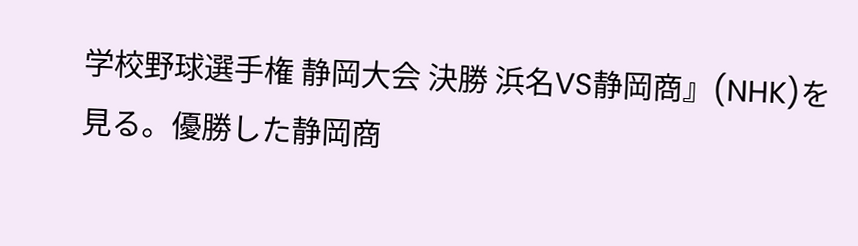学校野球選手権 静岡大会 決勝 浜名VS静岡商』(NHK)を見る。優勝した静岡商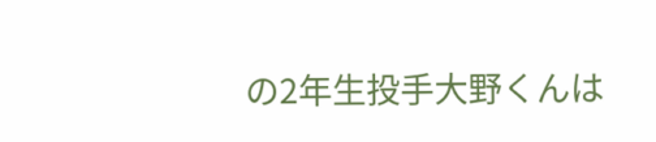の2年生投手大野くんは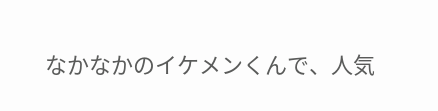なかなかのイケメンくんで、人気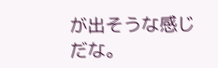が出そうな感じだな。